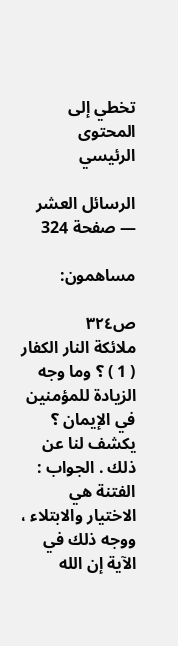تخطي إلى المحتوى الرئيسي

الرسائل العشر — صفحة 324

مساهمون:

ص٣٢٤
ملائكة النار الكفار ( 1 ) ؟ وما وجه الزيادة للمؤمنين في الإيمان ؟ يكشف لنا عن ذلك . الجواب : الفتنة هي الاختيار والابتلاء ، ووجه ذلك في الآية إن الله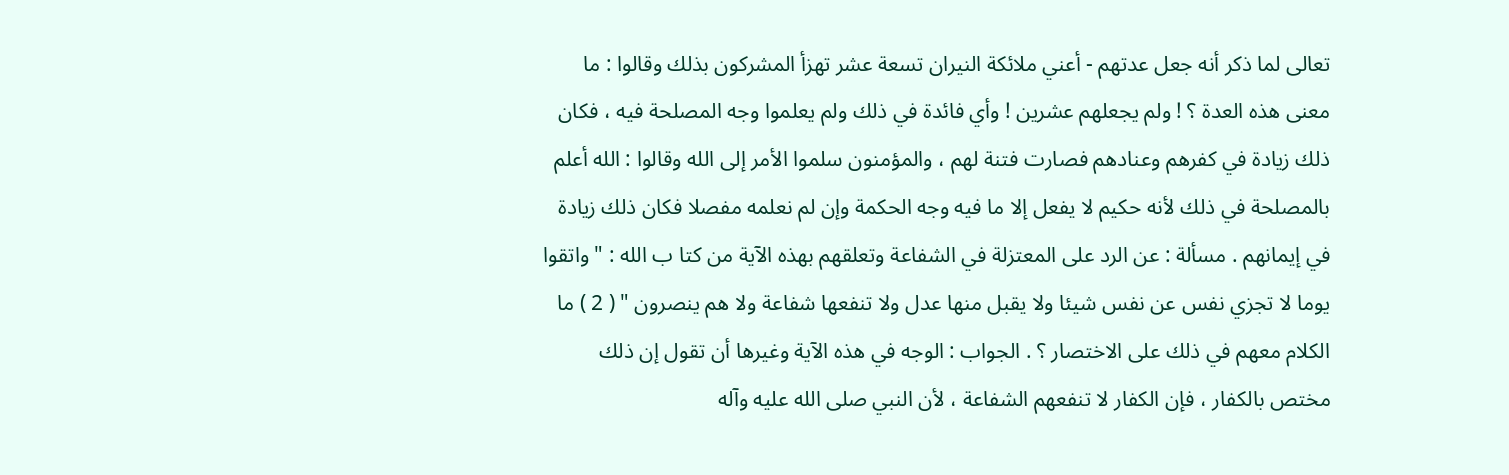تعالى لما ذكر أنه جعل عدتهم - أعني ملائكة النيران تسعة عشر تهزأ المشركون بذلك وقالوا : ما معنى هذه العدة ؟ ! ولم يجعلهم عشرين ! وأي فائدة في ذلك ولم يعلموا وجه المصلحة فيه ، فكان ذلك زيادة في كفرهم وعنادهم فصارت فتنة لهم ، والمؤمنون سلموا الأمر إلى الله وقالوا : الله أعلم بالمصلحة في ذلك لأنه حكيم لا يفعل إلا ما فيه وجه الحكمة وإن لم نعلمه مفصلا فكان ذلك زيادة في إيمانهم . مسألة : عن الرد على المعتزلة في الشفاعة وتعلقهم بهذه الآية من كتا ب الله : " واتقوا يوما لا تجزي نفس عن نفس شيئا ولا يقبل منها عدل ولا تنفعها شفاعة ولا هم ينصرون " ( 2 ) ما الكلام معهم في ذلك على الاختصار ؟ . الجواب : الوجه في هذه الآية وغيرها أن تقول إن ذلك مختص بالكفار ، فإن الكفار لا تنفعهم الشفاعة ، لأن النبي صلى الله عليه وآله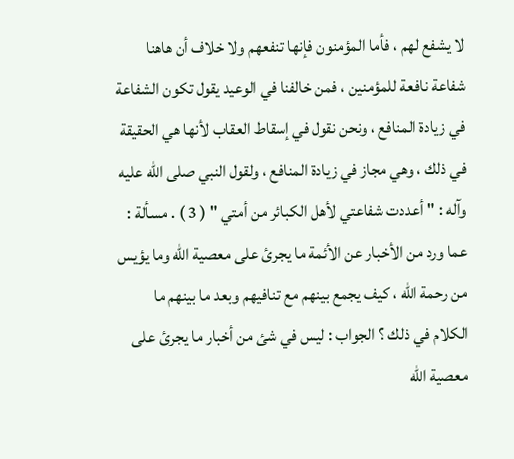لا يشفع لهم ، فأما المؤمنون فإنها تنفعهم ولا خلاف أن هاهنا شفاعة نافعة للمؤمنين ، فمن خالفنا في الوعيد يقول تكون الشفاعة في زيادة المنافع ، ونحن نقول في إسقاط العقاب لأنها هي الحقيقة في ذلك ، وهي مجاز في زيادة المنافع ، ولقول النبي صلى الله عليه وآله : " أعددت شفاعتي لأهل الكبائر من أمتي " ( 3 ) . مسألة : عما ورد من الأخبار عن الأئمة ما يجرئ على معصية الله وما يؤيس من رحمة الله ، كيف يجمع بينهم مع تنافيهم وبعد ما بينهم ما الكلام في ذلك ؟ الجواب : ليس في شئ من أخبار ما يجرئ على معصية الله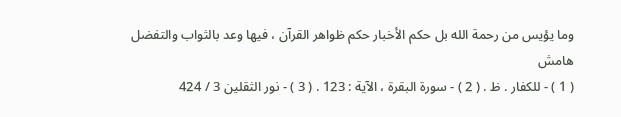وما يؤيس من رحمة الله بل حكم الأخبار حكم ظواهر القرآن ، فيها وعد بالثواب والتفضل
هامش
( 1 ) - للكفار . ظ . ( 2 ) - سورة البقرة ، الآية : 123 . ( 3 ) - نور الثقلين 3 / 424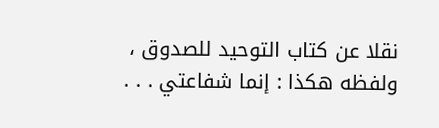نقلا عن كتاب التوحيد للصدوق ، ولفظه هكذا : إنما شفاعتي . . .